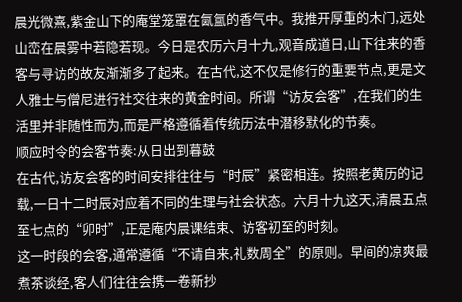晨光微熹,紫金山下的庵堂笼罩在氤氲的香气中。我推开厚重的木门,远处山峦在晨雾中若隐若现。今日是农历六月十九,观音成道日,山下往来的香客与寻访的故友渐渐多了起来。在古代,这不仅是修行的重要节点,更是文人雅士与僧尼进行社交往来的黄金时间。所谓“访友会客”,在我们的生活里并非随性而为,而是严格遵循着传统历法中潜移默化的节奏。
顺应时令的会客节奏:从日出到暮鼓
在古代,访友会客的时间安排往往与“时辰”紧密相连。按照老黄历的记载,一日十二时辰对应着不同的生理与社会状态。六月十九这天,清晨五点至七点的“卯时”,正是庵内晨课结束、访客初至的时刻。
这一时段的会客,通常遵循“不请自来,礼数周全”的原则。早间的凉爽最煮茶谈经,客人们往往会携一卷新抄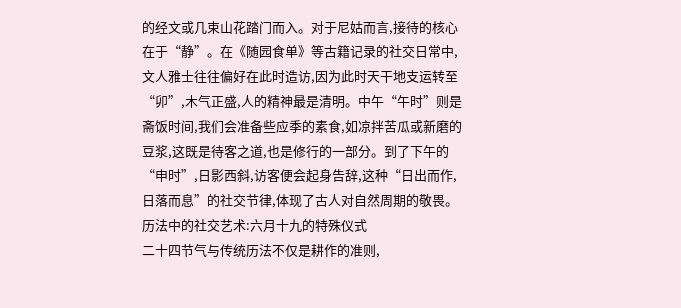的经文或几束山花踏门而入。对于尼姑而言,接待的核心在于“静”。在《随园食单》等古籍记录的社交日常中,文人雅士往往偏好在此时造访,因为此时天干地支运转至“卯”,木气正盛,人的精神最是清明。中午“午时”则是斋饭时间,我们会准备些应季的素食,如凉拌苦瓜或新磨的豆浆,这既是待客之道,也是修行的一部分。到了下午的“申时”,日影西斜,访客便会起身告辞,这种“日出而作,日落而息”的社交节律,体现了古人对自然周期的敬畏。
历法中的社交艺术:六月十九的特殊仪式
二十四节气与传统历法不仅是耕作的准则,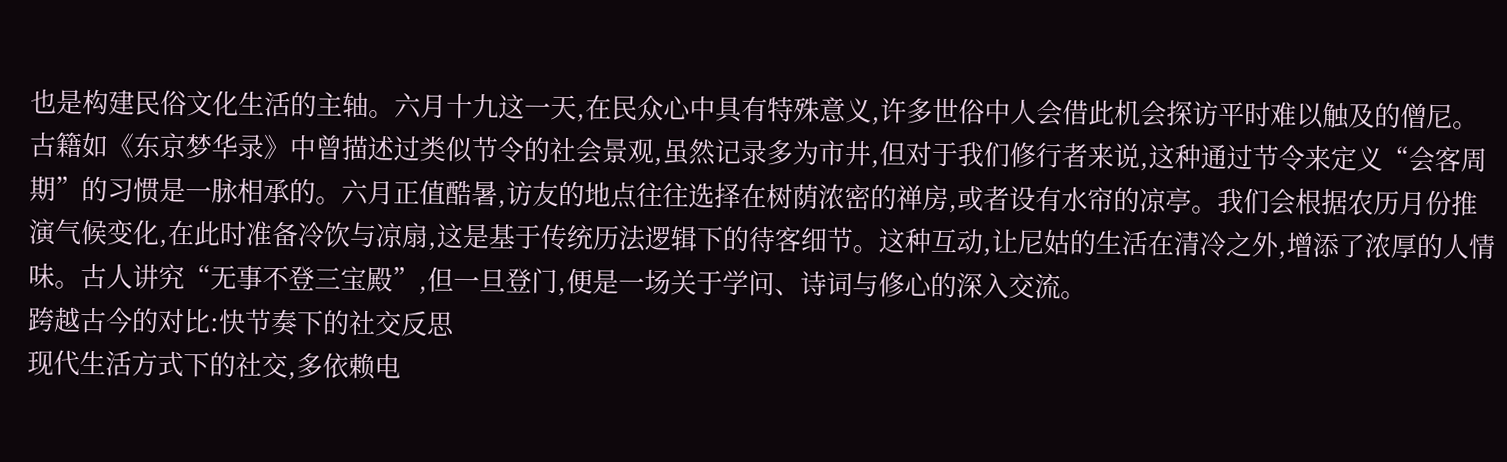也是构建民俗文化生活的主轴。六月十九这一天,在民众心中具有特殊意义,许多世俗中人会借此机会探访平时难以触及的僧尼。
古籍如《东京梦华录》中曾描述过类似节令的社会景观,虽然记录多为市井,但对于我们修行者来说,这种通过节令来定义“会客周期”的习惯是一脉相承的。六月正值酷暑,访友的地点往往选择在树荫浓密的禅房,或者设有水帘的凉亭。我们会根据农历月份推演气候变化,在此时准备冷饮与凉扇,这是基于传统历法逻辑下的待客细节。这种互动,让尼姑的生活在清冷之外,增添了浓厚的人情味。古人讲究“无事不登三宝殿”,但一旦登门,便是一场关于学问、诗词与修心的深入交流。
跨越古今的对比:快节奏下的社交反思
现代生活方式下的社交,多依赖电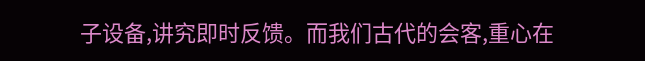子设备,讲究即时反馈。而我们古代的会客,重心在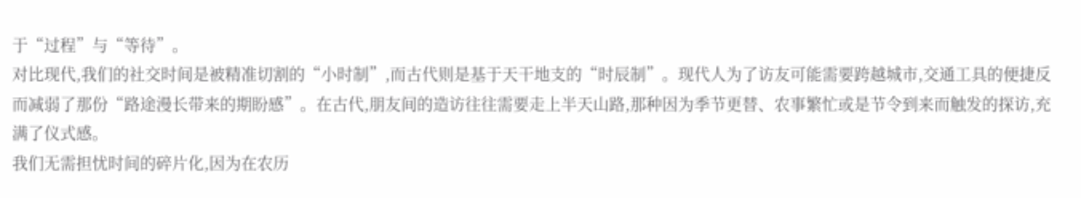于“过程”与“等待”。
对比现代,我们的社交时间是被精准切割的“小时制”,而古代则是基于天干地支的“时辰制”。现代人为了访友可能需要跨越城市,交通工具的便捷反而减弱了那份“路途漫长带来的期盼感”。在古代,朋友间的造访往往需要走上半天山路,那种因为季节更替、农事繁忙或是节令到来而触发的探访,充满了仪式感。
我们无需担忧时间的碎片化,因为在农历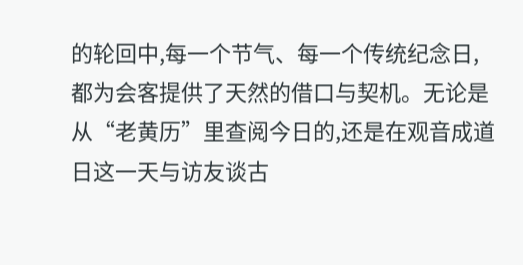的轮回中,每一个节气、每一个传统纪念日,都为会客提供了天然的借口与契机。无论是从“老黄历”里查阅今日的,还是在观音成道日这一天与访友谈古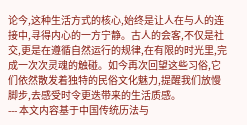论今,这种生活方式的核心,始终是让人在与人的连接中,寻得内心的一方宁静。古人的会客,不仅是社交,更是在遵循自然运行的规律,在有限的时光里,完成一次次灵魂的触碰。如今再次回望这些习俗,它们依然散发着独特的民俗文化魅力,提醒我们放慢脚步,去感受时令更迭带来的生活质感。
--- 本文内容基于中国传统历法与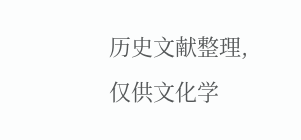历史文献整理,仅供文化学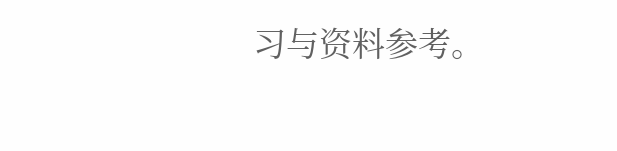习与资料参考。